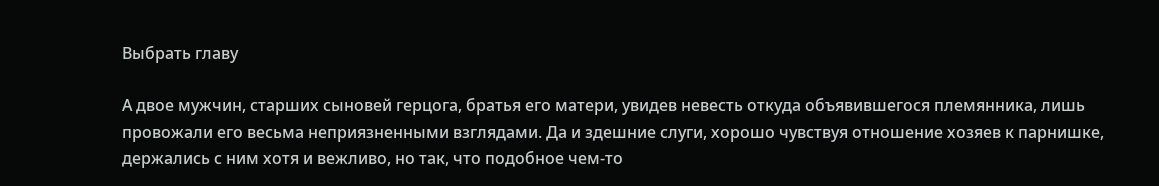Выбрать главу

А двое мужчин, старших сыновей герцога, братья его матери, увидев невесть откуда объявившегося племянника, лишь провожали его весьма неприязненными взглядами. Да и здешние слуги, хорошо чувствуя отношение хозяев к парнишке, держались с ним хотя и вежливо, но так, что подобное чем-то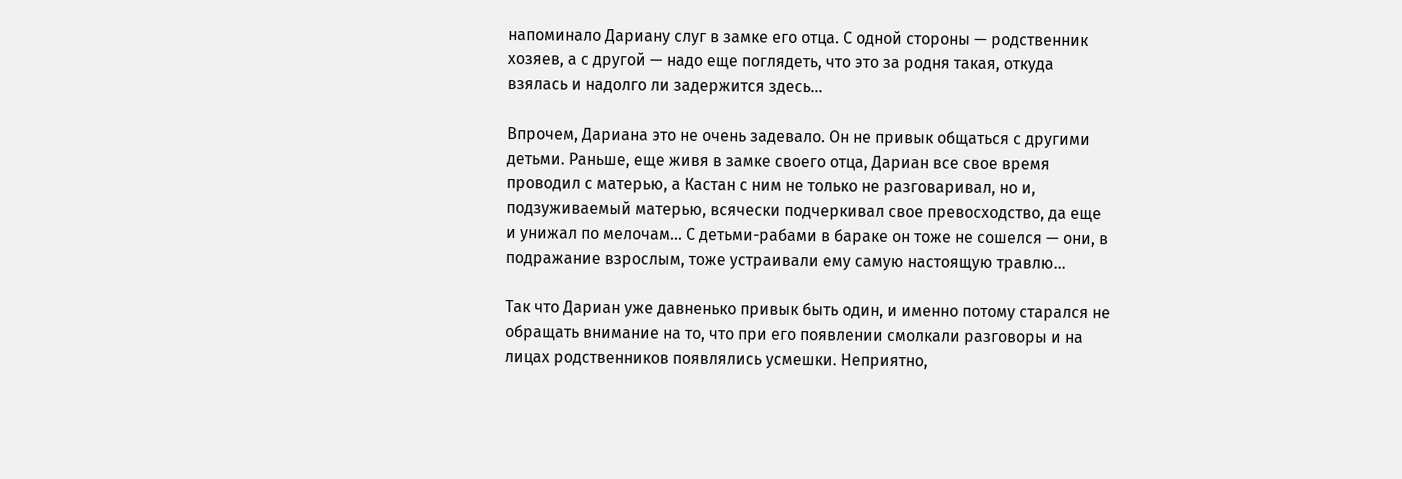напоминало Дариану слуг в замке его отца. С одной стороны — родственник хозяев, а с другой — надо еще поглядеть, что это за родня такая, откуда взялась и надолго ли задержится здесь…

Впрочем, Дариана это не очень задевало. Он не привык общаться с другими детьми. Раньше, еще живя в замке своего отца, Дариан все свое время проводил с матерью, а Кастан с ним не только не разговаривал, но и, подзуживаемый матерью, всячески подчеркивал свое превосходство, да еще и унижал по мелочам… С детьми-рабами в бараке он тоже не сошелся — они, в подражание взрослым, тоже устраивали ему самую настоящую травлю…

Так что Дариан уже давненько привык быть один, и именно потому старался не обращать внимание на то, что при его появлении смолкали разговоры и на лицах родственников появлялись усмешки. Неприятно,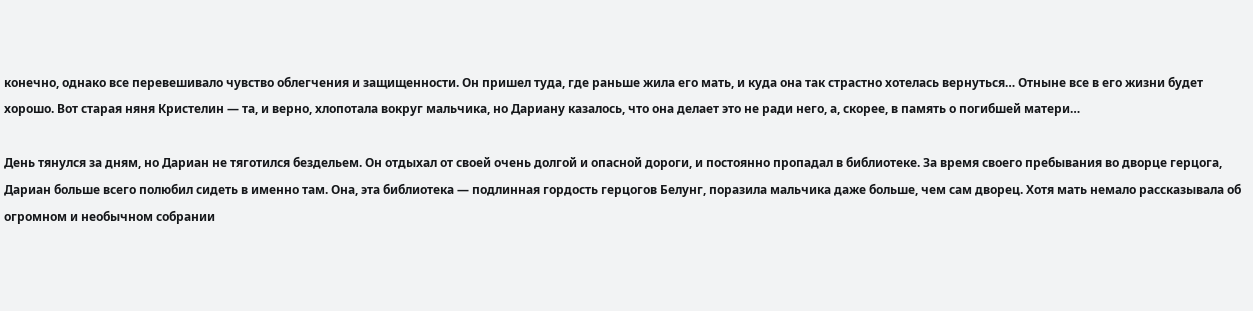конечно, однако все перевешивало чувство облегчения и защищенности. Он пришел туда, где раньше жила его мать, и куда она так страстно хотелась вернуться… Отныне все в его жизни будет хорошо. Вот старая няня Кристелин — та, и верно, хлопотала вокруг мальчика, но Дариану казалось, что она делает это не ради него, а, скорее, в память о погибшей матери…

День тянулся за дням, но Дариан не тяготился бездельем. Он отдыхал от своей очень долгой и опасной дороги, и постоянно пропадал в библиотеке. За время своего пребывания во дворце герцога, Дариан больше всего полюбил сидеть в именно там. Она, эта библиотека — подлинная гордость герцогов Белунг, поразила мальчика даже больше, чем сам дворец. Хотя мать немало рассказывала об огромном и необычном собрании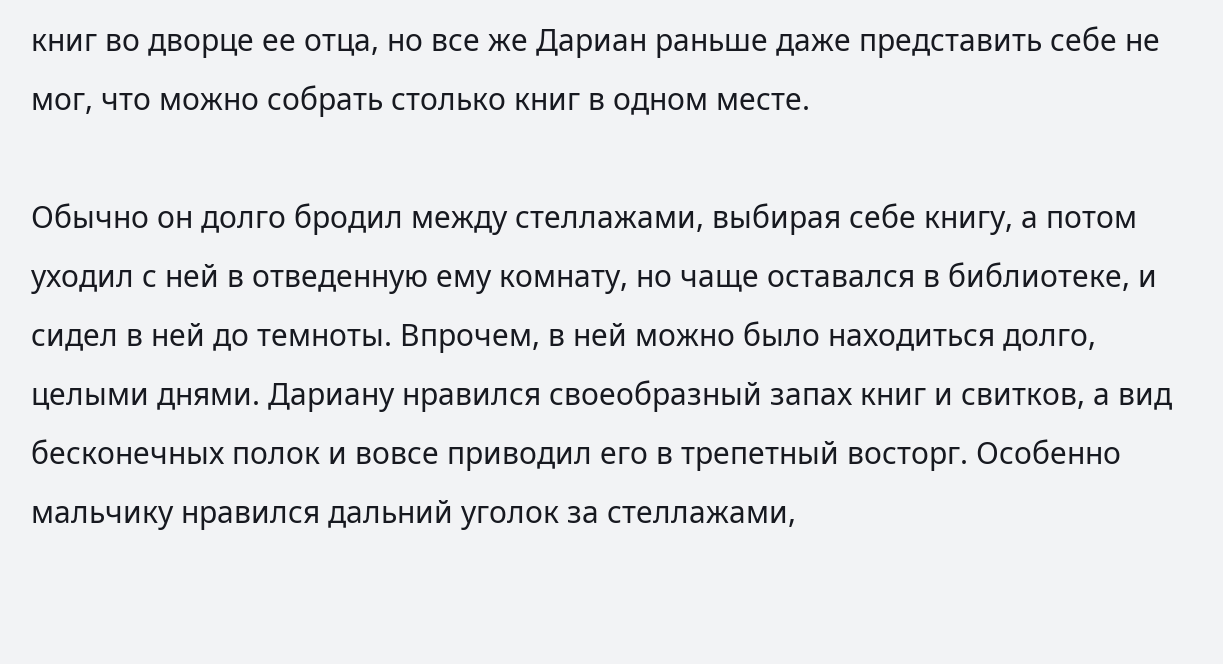книг во дворце ее отца, но все же Дариан раньше даже представить себе не мог, что можно собрать столько книг в одном месте.

Обычно он долго бродил между стеллажами, выбирая себе книгу, а потом уходил с ней в отведенную ему комнату, но чаще оставался в библиотеке, и сидел в ней до темноты. Впрочем, в ней можно было находиться долго, целыми днями. Дариану нравился своеобразный запах книг и свитков, а вид бесконечных полок и вовсе приводил его в трепетный восторг. Особенно мальчику нравился дальний уголок за стеллажами,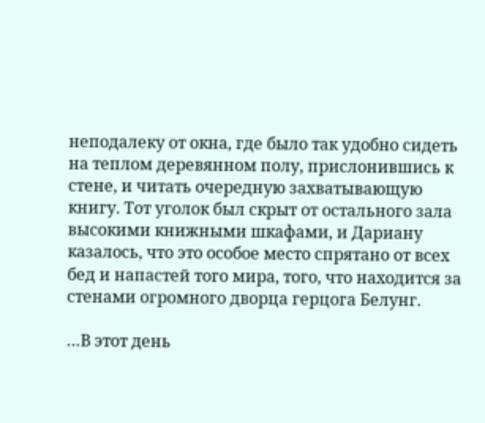неподалеку от окна, где было так удобно сидеть на теплом деревянном полу, прислонившись к стене, и читать очередную захватывающую книгу. Тот уголок был скрыт от остального зала высокими книжными шкафами, и Дариану казалось, что это особое место спрятано от всех бед и напастей того мира, того, что находится за стенами огромного дворца герцога Белунг.

…В этот день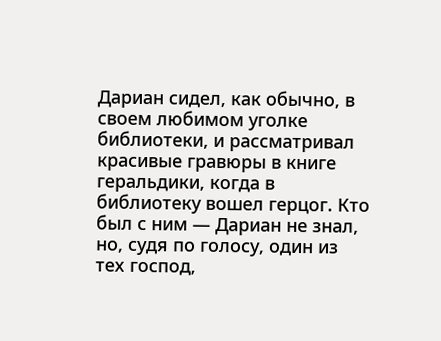Дариан сидел, как обычно, в своем любимом уголке библиотеки, и рассматривал красивые гравюры в книге геральдики, когда в библиотеку вошел герцог. Кто был с ним — Дариан не знал, но, судя по голосу, один из тех господ,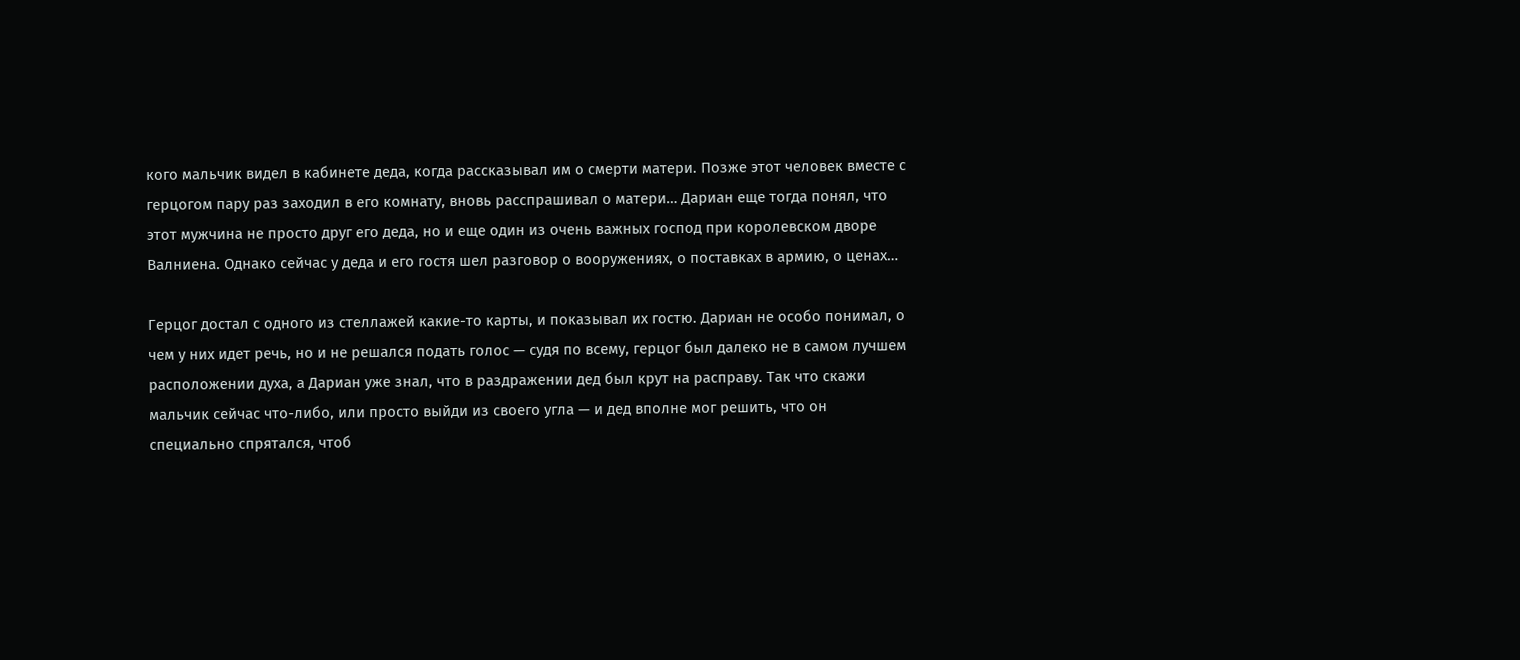кого мальчик видел в кабинете деда, когда рассказывал им о смерти матери. Позже этот человек вместе с герцогом пару раз заходил в его комнату, вновь расспрашивал о матери… Дариан еще тогда понял, что этот мужчина не просто друг его деда, но и еще один из очень важных господ при королевском дворе Валниена. Однако сейчас у деда и его гостя шел разговор о вооружениях, о поставках в армию, о ценах…

Герцог достал с одного из стеллажей какие-то карты, и показывал их гостю. Дариан не особо понимал, о чем у них идет речь, но и не решался подать голос — судя по всему, герцог был далеко не в самом лучшем расположении духа, а Дариан уже знал, что в раздражении дед был крут на расправу. Так что скажи мальчик сейчас что-либо, или просто выйди из своего угла — и дед вполне мог решить, что он специально спрятался, чтоб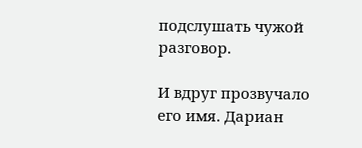подслушать чужой разговор.

И вдруг прозвучало его имя. Дариан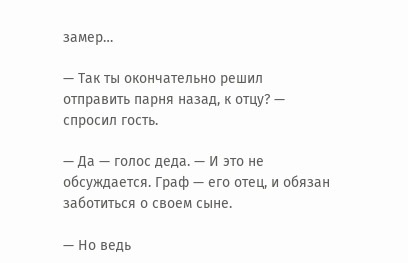замер…

— Так ты окончательно решил отправить парня назад, к отцу? — спросил гость.

— Да — голос деда. — И это не обсуждается. Граф — его отец, и обязан заботиться о своем сыне.

— Но ведь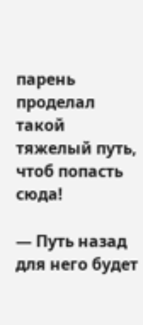парень проделал такой тяжелый путь, чтоб попасть сюда!

— Путь назад для него будет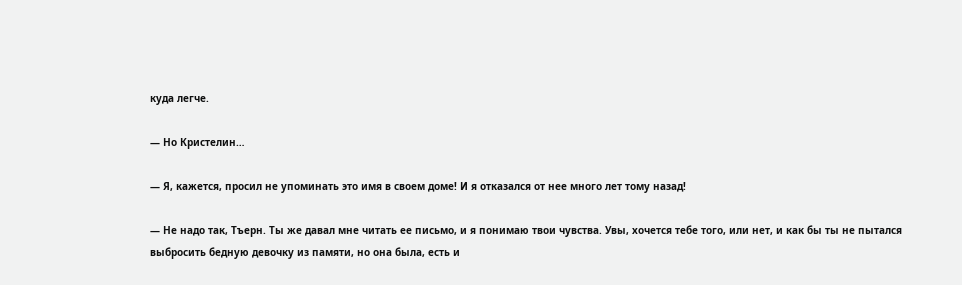куда легче.

— Но Кристелин…

— Я, кажется, просил не упоминать это имя в своем доме! И я отказался от нее много лет тому назад!

— Не надо так, Тъерн. Ты же давал мне читать ее письмо, и я понимаю твои чувства. Увы, хочется тебе того, или нет, и как бы ты не пытался выбросить бедную девочку из памяти, но она была, есть и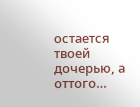остается твоей дочерью, а оттого…